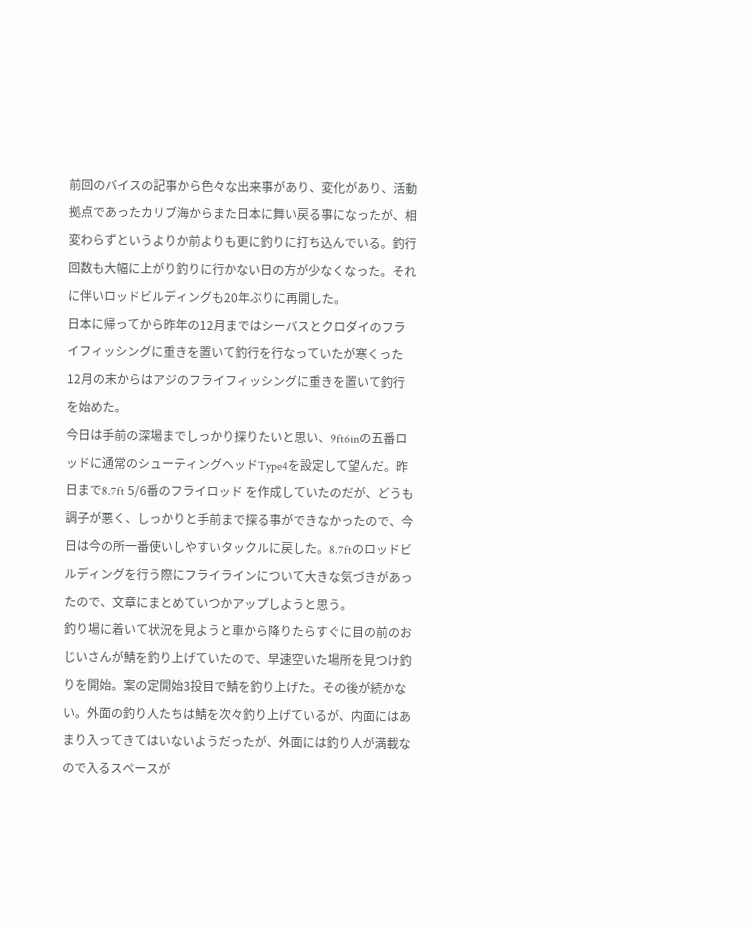前回のバイスの記事から色々な出来事があり、変化があり、活動拠点であったカリブ海からまた日本に舞い戻る事になったが、相変わらずというよりか前よりも更に釣りに打ち込んでいる。釣行回数も大幅に上がり釣りに行かない日の方が少なくなった。それに伴いロッドビルディングも20年ぶりに再開した。
日本に帰ってから昨年の12月まではシーバスとクロダイのフライフィッシングに重きを置いて釣行を行なっていたが寒くった12月の末からはアジのフライフィッシングに重きを置いて釣行を始めた。
今日は手前の深場までしっかり探りたいと思い、9ft6inの五番ロッドに通常のシューティングヘッドType4を設定して望んだ。昨日まで8.7ft 5/6番のフライロッド を作成していたのだが、どうも調子が悪く、しっかりと手前まで探る事ができなかったので、今日は今の所一番使いしやすいタックルに戻した。8.7ftのロッドビルディングを行う際にフライラインについて大きな気づきがあったので、文章にまとめていつかアップしようと思う。
釣り場に着いて状況を見ようと車から降りたらすぐに目の前のおじいさんが鯖を釣り上げていたので、早速空いた場所を見つけ釣りを開始。案の定開始3投目で鯖を釣り上げた。その後が続かない。外面の釣り人たちは鯖を次々釣り上げているが、内面にはあまり入ってきてはいないようだったが、外面には釣り人が満載なので入るスペースが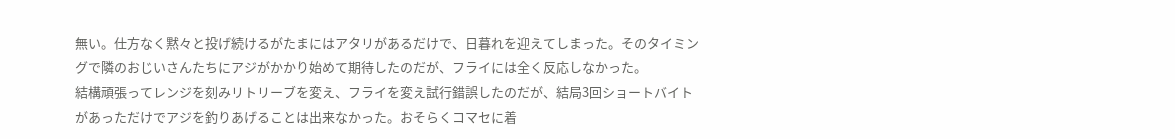無い。仕方なく黙々と投げ続けるがたまにはアタリがあるだけで、日暮れを迎えてしまった。そのタイミングで隣のおじいさんたちにアジがかかり始めて期待したのだが、フライには全く反応しなかった。
結構頑張ってレンジを刻みリトリーブを変え、フライを変え試行錯誤したのだが、結局3回ショートバイトがあっただけでアジを釣りあげることは出来なかった。おそらくコマセに着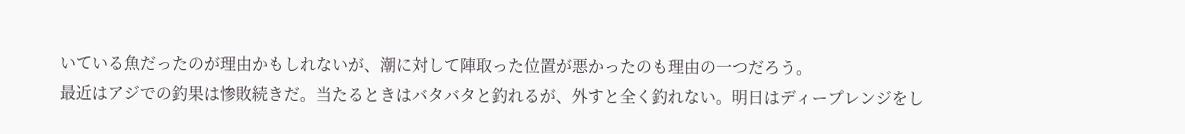いている魚だったのが理由かもしれないが、潮に対して陣取った位置が悪かったのも理由の一つだろう。
最近はアジでの釣果は惨敗続きだ。当たるときはバタバタと釣れるが、外すと全く釣れない。明日はディープレンジをし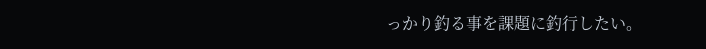っかり釣る事を課題に釣行したい。